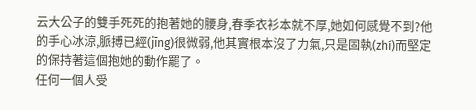云大公子的雙手死死的抱著她的腰身,春季衣衫本就不厚,她如何感覺不到?他的手心冰涼,脈搏已經(jīng)很微弱,他其實根本沒了力氣,只是固執(zhí)而堅定的保持著這個抱她的動作罷了。
任何一個人受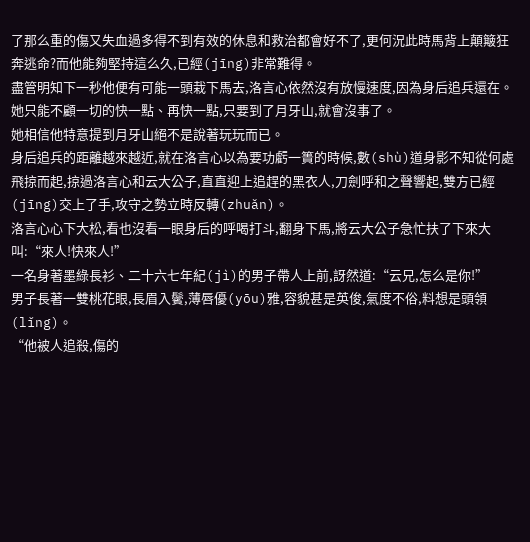了那么重的傷又失血過多得不到有效的休息和救治都會好不了,更何況此時馬背上顛簸狂奔逃命?而他能夠堅持這么久,已經(jīng)非常難得。
盡管明知下一秒他便有可能一頭栽下馬去,洛言心依然沒有放慢速度,因為身后追兵還在。
她只能不顧一切的快一點、再快一點,只要到了月牙山,就會沒事了。
她相信他特意提到月牙山絕不是說著玩玩而已。
身后追兵的距離越來越近,就在洛言心以為要功虧一簣的時候,數(shù)道身影不知從何處飛掠而起,掠過洛言心和云大公子,直直迎上追趕的黑衣人,刀劍呼和之聲響起,雙方已經(jīng)交上了手,攻守之勢立時反轉(zhuǎn)。
洛言心心下大松,看也沒看一眼身后的呼喝打斗,翻身下馬,將云大公子急忙扶了下來大叫:“來人!快來人!”
一名身著墨綠長衫、二十六七年紀(jì)的男子帶人上前,訝然道:“云兄,怎么是你!”
男子長著一雙桃花眼,長眉入鬢,薄唇優(yōu)雅,容貌甚是英俊,氣度不俗,料想是頭領(lǐng)。
“他被人追殺,傷的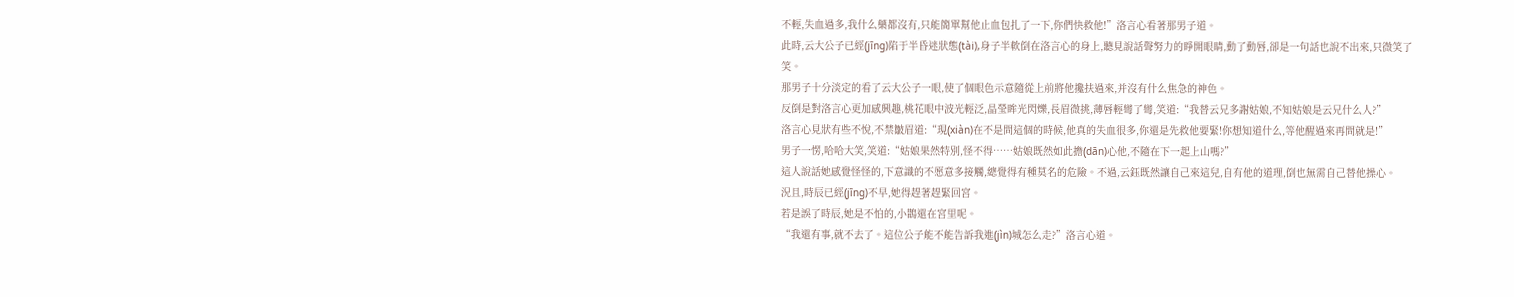不輕,失血過多,我什么藥都沒有,只能簡單幫他止血包扎了一下,你們快救他!”洛言心看著那男子道。
此時,云大公子已經(jīng)陷于半昏迷狀態(tài),身子半軟倒在洛言心的身上,聽見說話聲努力的睜開眼睛,動了動唇,卻是一句話也說不出來,只微笑了笑。
那男子十分淡定的看了云大公子一眼,使了個眼色示意隨從上前將他攙扶過來,并沒有什么焦急的神色。
反倒是對洛言心更加感興趣,桃花眼中波光輕泛,晶瑩眸光閃爍,長眉微挑,薄唇輕彎了彎,笑道:“我替云兄多謝姑娘,不知姑娘是云兄什么人?”
洛言心見狀有些不悅,不禁皺眉道:“現(xiàn)在不是問這個的時候,他真的失血很多,你還是先救他要緊!你想知道什么,等他醒過來再問就是!”
男子一愣,哈哈大笑,笑道:“姑娘果然特別,怪不得……姑娘既然如此擔(dān)心他,不隨在下一起上山嗎?”
這人說話她感覺怪怪的,下意識的不愿意多接觸,總覺得有種莫名的危險。不過,云鈺既然讓自己來這兒,自有他的道理,倒也無需自己替他操心。
況且,時辰已經(jīng)不早,她得趕著趕緊回宮。
若是誤了時辰,她是不怕的,小鵲還在宮里呢。
“我還有事,就不去了。這位公子能不能告訴我進(jìn)城怎么走?”洛言心道。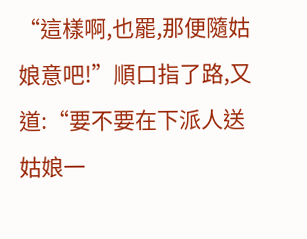“這樣啊,也罷,那便隨姑娘意吧!”順口指了路,又道:“要不要在下派人送姑娘一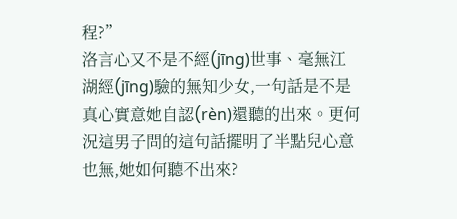程?”
洛言心又不是不經(jīng)世事、毫無江湖經(jīng)驗的無知少女,一句話是不是真心實意她自認(rèn)還聽的出來。更何況這男子問的這句話擺明了半點兒心意也無,她如何聽不出來?